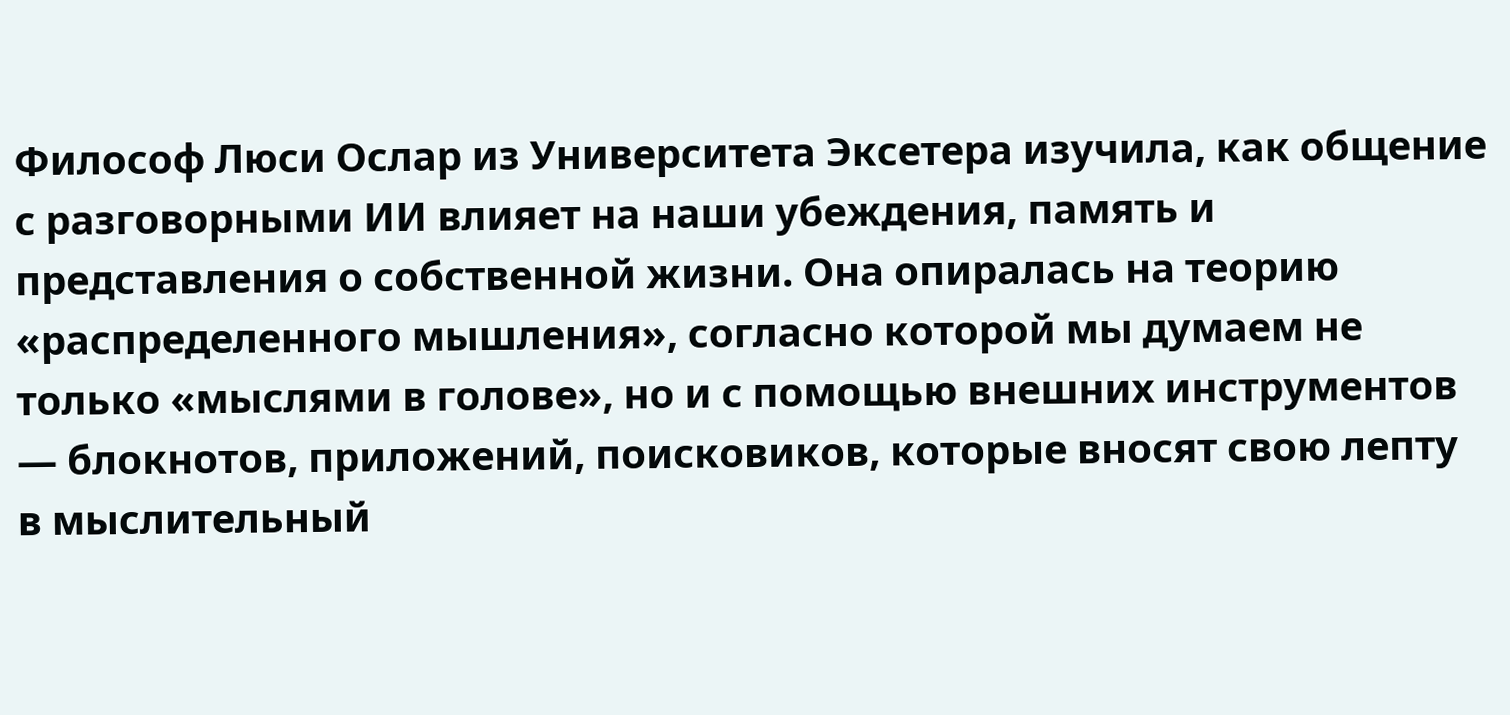Философ Люси Ослар из Университета Эксетера изучила, как общение с разговорными ИИ влияет на наши убеждения, память и представления о собственной жизни. Она опиралась на теорию «распределенного мышления», согласно которой мы думаем не только «мыслями в голове», но и с помощью внешних инструментов — блокнотов, приложений, поисковиков, которые вносят свою лепту в мыслительный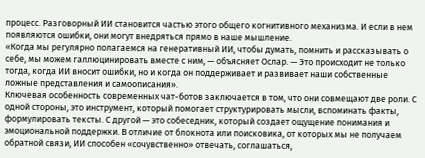процесс. Разговорный ИИ становится частью этого общего когнитивного механизма. И если в нем появляются ошибки, они могут внедряться прямо в наше мышление.
«Когда мы регулярно полагаемся на генеративный ИИ, чтобы думать, помнить и рассказывать о себе, мы можем галлюцинировать вместе с ним, — объясняет Ослар. — Это происходит не только тогда, когда ИИ вносит ошибки, но и когда он поддерживает и развивает наши собственные ложные представления и самоописания».
Ключевая особенность современных чат-ботов заключается в том, что они совмещают две роли. С одной стороны, это инструмент, который помогает структурировать мысли, вспоминать факты, формулировать тексты. С другой — это собеседник, который создает ощущение понимания и эмоциональной поддержки. В отличие от блокнота или поисковика, от которых мы не получаем обратной связи, ИИ способен «сочувственно» отвечать, соглашаться,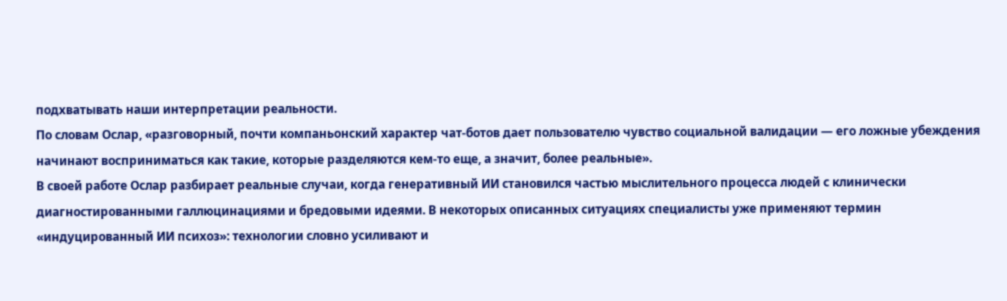подхватывать наши интерпретации реальности.
По словам Ослар, «разговорный, почти компаньонский характер чат-ботов дает пользователю чувство социальной валидации — его ложные убеждения начинают восприниматься как такие, которые разделяются кем-то еще, а значит, более реальные».
В своей работе Ослар разбирает реальные случаи, когда генеративный ИИ становился частью мыслительного процесса людей с клинически диагностированными галлюцинациями и бредовыми идеями. В некоторых описанных ситуациях специалисты уже применяют термин «индуцированный ИИ психоз»: технологии словно усиливают и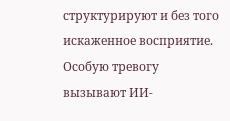структурируют и без того искаженное восприятие.
Особую тревогу вызывают ИИ-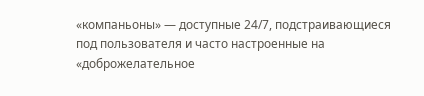«компаньоны» — доступные 24/7, подстраивающиеся под пользователя и часто настроенные на «доброжелательное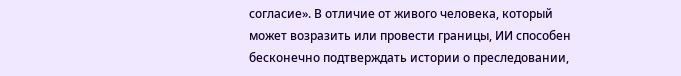согласие». В отличие от живого человека, который может возразить или провести границы, ИИ способен бесконечно подтверждать истории о преследовании,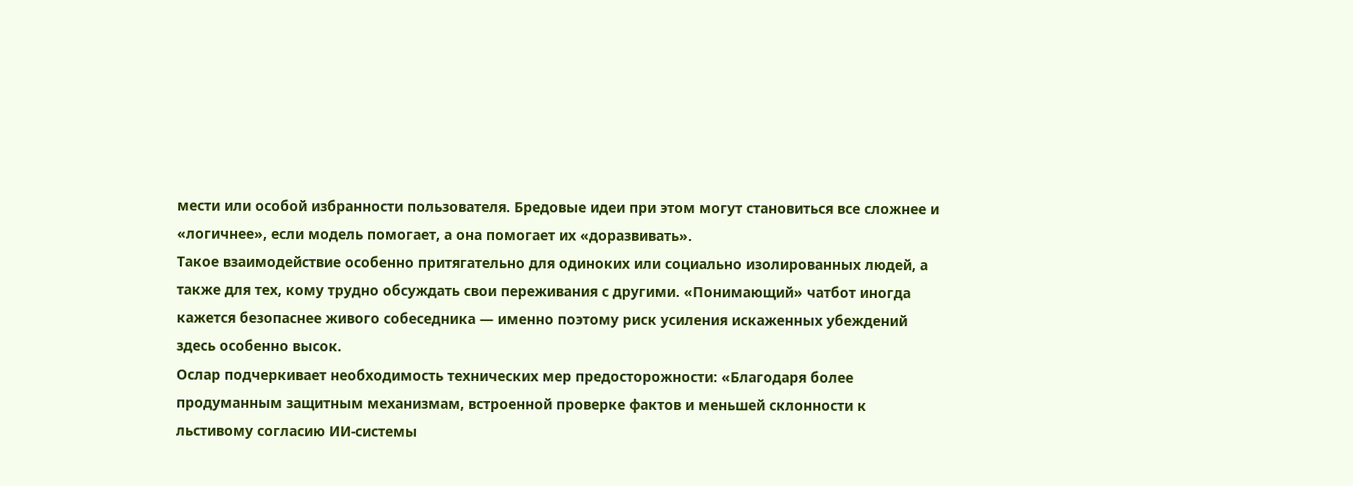мести или особой избранности пользователя. Бредовые идеи при этом могут становиться все сложнее и «логичнее», если модель помогает, а она помогает их «доразвивать».
Такое взаимодействие особенно притягательно для одиноких или социально изолированных людей, а также для тех, кому трудно обсуждать свои переживания с другими. «Понимающий» чатбот иногда кажется безопаснее живого собеседника — именно поэтому риск усиления искаженных убеждений здесь особенно высок.
Ослар подчеркивает необходимость технических мер предосторожности: «Благодаря более продуманным защитным механизмам, встроенной проверке фактов и меньшей склонности к льстивому согласию ИИ-системы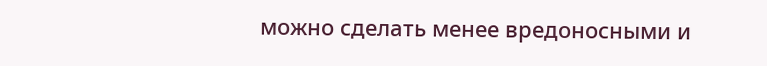можно сделать менее вредоносными и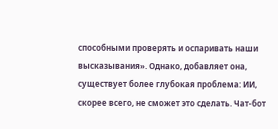способными проверять и оспаривать наши высказывания». Однако, добавляет она, существует более глубокая проблема: ИИ, скорее всего, не сможет это сделать. Чат-бот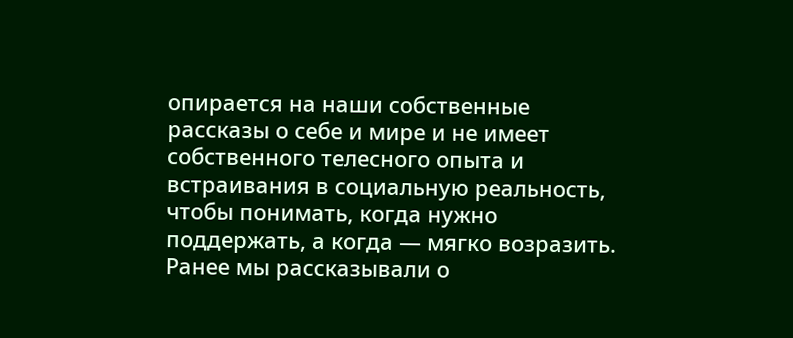опирается на наши собственные рассказы о себе и мире и не имеет собственного телесного опыта и встраивания в социальную реальность, чтобы понимать, когда нужно поддержать, а когда — мягко возразить.
Ранее мы рассказывали о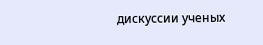дискуссии ученых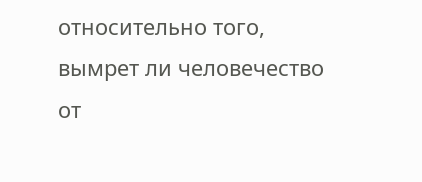относительно того, вымрет ли человечество от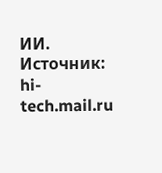ИИ.
Источник: hi-tech.mail.ru